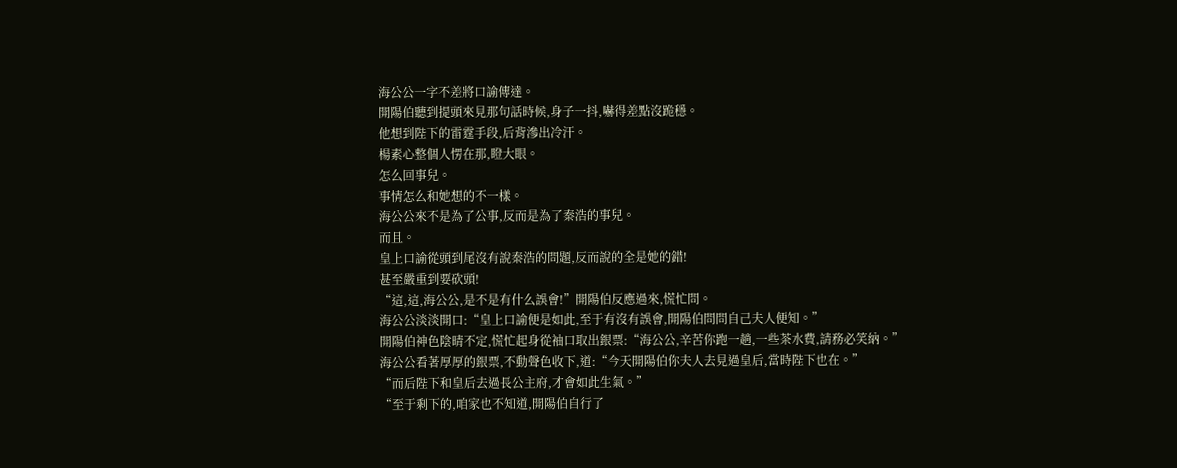海公公一字不差將口諭傳達。
開陽伯聽到提頭來見那句話時候,身子一抖,嚇得差點沒跪穩。
他想到陛下的雷霆手段,后背滲出冷汗。
楊素心整個人愣在那,瞪大眼。
怎么回事兒。
事情怎么和她想的不一樣。
海公公來不是為了公事,反而是為了秦浩的事兒。
而且。
皇上口諭從頭到尾沒有說秦浩的問題,反而說的全是她的錯!
甚至嚴重到要砍頭!
“這,這,海公公,是不是有什么誤會!”開陽伯反應過來,慌忙問。
海公公淡淡開口:“皇上口諭便是如此,至于有沒有誤會,開陽伯問問自己夫人便知。”
開陽伯神色陰晴不定,慌忙起身從袖口取出銀票:“海公公,辛苦你跑一趟,一些茶水費,請務必笑納。”
海公公看著厚厚的銀票,不動聲色收下,道:“今天開陽伯你夫人去見過皇后,當時陛下也在。”
“而后陛下和皇后去過長公主府,才會如此生氣。”
“至于剩下的,咱家也不知道,開陽伯自行了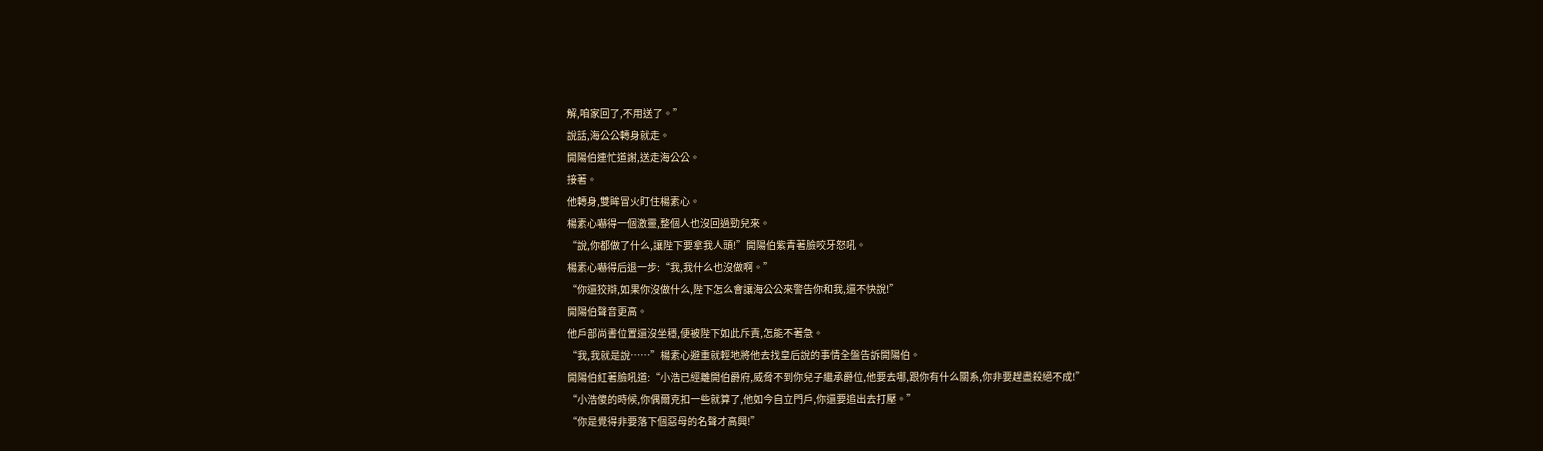解,咱家回了,不用送了。”
說話,海公公轉身就走。
開陽伯連忙道謝,送走海公公。
接著。
他轉身,雙眸冒火盯住楊素心。
楊素心嚇得一個激靈,整個人也沒回過勁兒來。
“說,你都做了什么,讓陛下要拿我人頭!”開陽伯紫青著臉咬牙怒吼。
楊素心嚇得后退一步:“我,我什么也沒做啊。”
“你還狡辯,如果你沒做什么,陛下怎么會讓海公公來警告你和我,還不快說!”
開陽伯聲音更高。
他戶部尚書位置還沒坐穩,便被陛下如此斥責,怎能不著急。
“我,我就是說……”楊素心避重就輕地將他去找皇后說的事情全盤告訴開陽伯。
開陽伯紅著臉吼道:“小浩已經離開伯爵府,威脅不到你兒子繼承爵位,他要去哪,跟你有什么關系,你非要趕盡殺絕不成!”
“小浩傻的時候,你偶爾克扣一些就算了,他如今自立門戶,你還要追出去打壓。”
“你是覺得非要落下個惡母的名聲才高興!”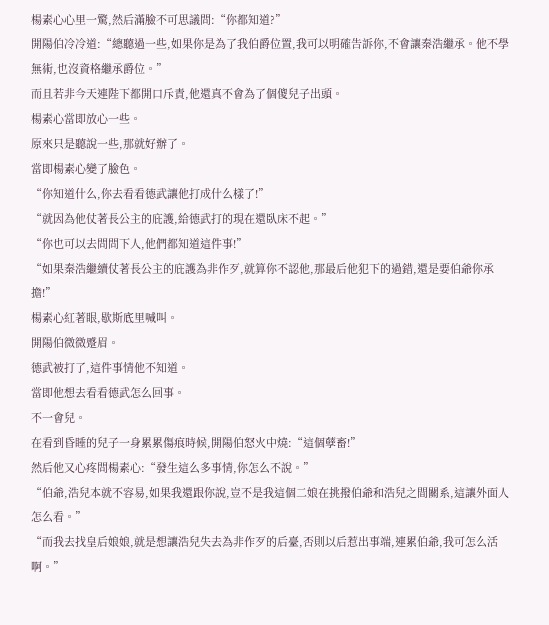楊素心心里一驚,然后滿臉不可思議問:“你都知道?”
開陽伯冷冷道:“總聽過一些,如果你是為了我伯爵位置,我可以明確告訴你,不會讓秦浩繼承。他不學無術,也沒資格繼承爵位。”
而且若非今天連陛下都開口斥責,他還真不會為了個傻兒子出頭。
楊素心當即放心一些。
原來只是聽說一些,那就好辦了。
當即楊素心變了臉色。
“你知道什么,你去看看德武讓他打成什么樣了!”
“就因為他仗著長公主的庇護,給德武打的現在還臥床不起。”
“你也可以去問問下人,他們都知道這件事!”
“如果秦浩繼續仗著長公主的庇護為非作歹,就算你不認他,那最后他犯下的過錯,還是要伯爺你承擔!”
楊素心紅著眼,歇斯底里喊叫。
開陽伯微微蹙眉。
德武被打了,這件事情他不知道。
當即他想去看看德武怎么回事。
不一會兒。
在看到昏睡的兒子一身累累傷痕時候,開陽伯怒火中燒:“這個孽畜!”
然后他又心疼問楊素心:“發生這么多事情,你怎么不說。”
“伯爺,浩兒本就不容易,如果我還跟你說,豈不是我這個二娘在挑撥伯爺和浩兒之間關系,這讓外面人怎么看。”
“而我去找皇后娘娘,就是想讓浩兒失去為非作歹的后臺,否則以后惹出事端,連累伯爺,我可怎么活啊。”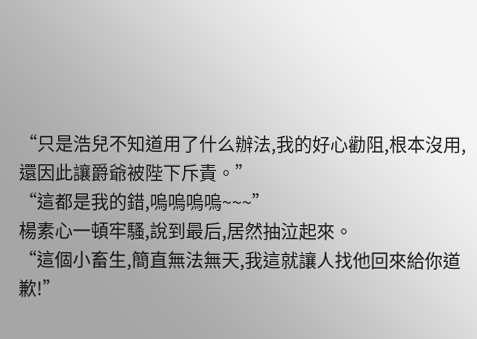“只是浩兒不知道用了什么辦法,我的好心勸阻,根本沒用,還因此讓爵爺被陛下斥責。”
“這都是我的錯,嗚嗚嗚嗚~~~”
楊素心一頓牢騷,說到最后,居然抽泣起來。
“這個小畜生,簡直無法無天,我這就讓人找他回來給你道歉!”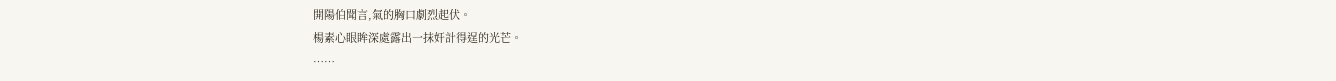開陽伯聞言,氣的胸口劇烈起伏。
楊素心眼眸深處露出一抹奸計得逞的光芒。
……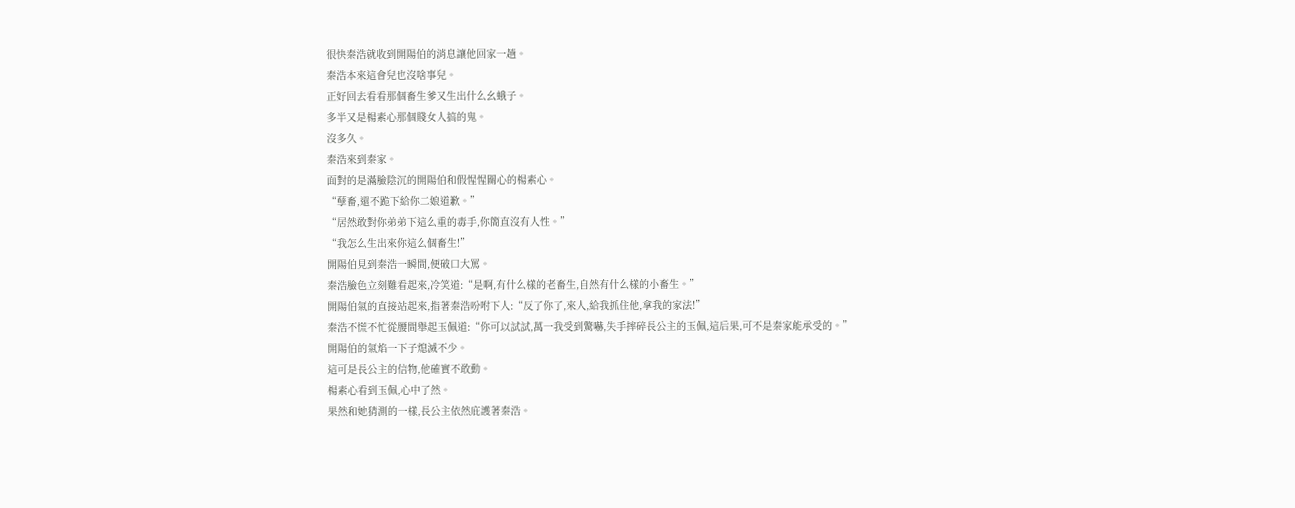很快秦浩就收到開陽伯的消息讓他回家一趟。
秦浩本來這會兒也沒啥事兒。
正好回去看看那個畜生爹又生出什么幺蛾子。
多半又是楊素心那個賤女人搞的鬼。
沒多久。
秦浩來到秦家。
面對的是滿臉陰沉的開陽伯和假惺惺關心的楊素心。
“孽畜,還不跪下給你二娘道歉。”
“居然敢對你弟弟下這么重的毒手,你簡直沒有人性。”
“我怎么生出來你這么個畜生!”
開陽伯見到秦浩一瞬間,便破口大罵。
秦浩臉色立刻難看起來,冷笑道:“是啊,有什么樣的老畜生,自然有什么樣的小畜生。”
開陽伯氣的直接站起來,指著秦浩吩咐下人:“反了你了,來人,給我抓住他,拿我的家法!”
秦浩不慌不忙從腰間舉起玉佩道:“你可以試試,萬一我受到驚嚇,失手摔碎長公主的玉佩,這后果,可不是秦家能承受的。”
開陽伯的氣焰一下子熄滅不少。
這可是長公主的信物,他確實不敢動。
楊素心看到玉佩,心中了然。
果然和她猜測的一樣,長公主依然庇護著秦浩。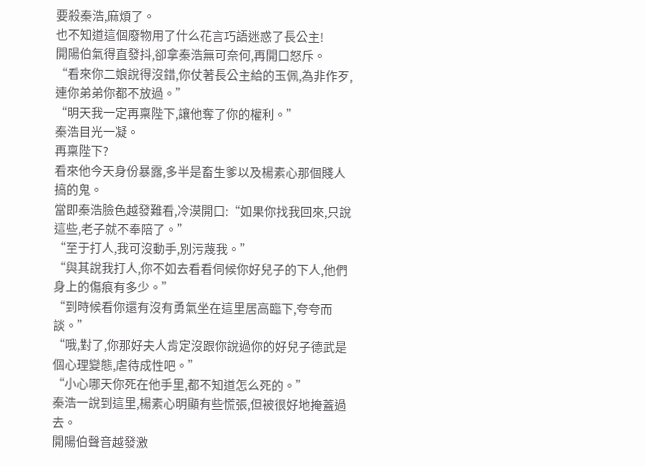要殺秦浩,麻煩了。
也不知道這個廢物用了什么花言巧語迷惑了長公主!
開陽伯氣得直發抖,卻拿秦浩無可奈何,再開口怒斥。
“看來你二娘說得沒錯,你仗著長公主給的玉佩,為非作歹,連你弟弟你都不放過。”
“明天我一定再稟陛下,讓他奪了你的權利。”
秦浩目光一凝。
再稟陛下?
看來他今天身份暴露,多半是畜生爹以及楊素心那個賤人搞的鬼。
當即秦浩臉色越發難看,冷漠開口:“如果你找我回來,只說這些,老子就不奉陪了。”
“至于打人,我可沒動手,別污蔑我。”
“與其說我打人,你不如去看看伺候你好兒子的下人,他們身上的傷痕有多少。”
“到時候看你還有沒有勇氣坐在這里居高臨下,夸夸而談。”
“哦,對了,你那好夫人肯定沒跟你說過你的好兒子德武是個心理變態,虐待成性吧。”
“小心哪天你死在他手里,都不知道怎么死的。”
秦浩一說到這里,楊素心明顯有些慌張,但被很好地掩蓋過去。
開陽伯聲音越發激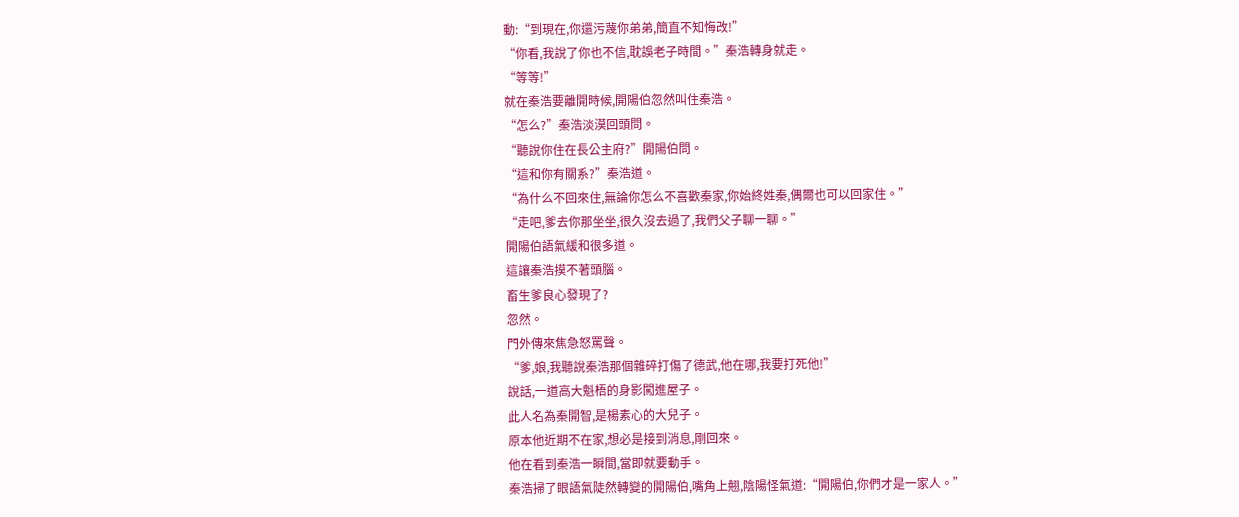動:“到現在,你還污蔑你弟弟,簡直不知悔改!”
“你看,我說了你也不信,耽誤老子時間。”秦浩轉身就走。
“等等!”
就在秦浩要離開時候,開陽伯忽然叫住秦浩。
“怎么?”秦浩淡漠回頭問。
“聽說你住在長公主府?”開陽伯問。
“這和你有關系?”秦浩道。
“為什么不回來住,無論你怎么不喜歡秦家,你始終姓秦,偶爾也可以回家住。”
“走吧,爹去你那坐坐,很久沒去過了,我們父子聊一聊。”
開陽伯語氣緩和很多道。
這讓秦浩摸不著頭腦。
畜生爹良心發現了?
忽然。
門外傳來焦急怒罵聲。
“爹,娘,我聽說秦浩那個雜碎打傷了德武,他在哪,我要打死他!”
說話,一道高大魁梧的身影闖進屋子。
此人名為秦開智,是楊素心的大兒子。
原本他近期不在家,想必是接到消息,剛回來。
他在看到秦浩一瞬間,當即就要動手。
秦浩掃了眼語氣陡然轉變的開陽伯,嘴角上翹,陰陽怪氣道:“開陽伯,你們才是一家人。”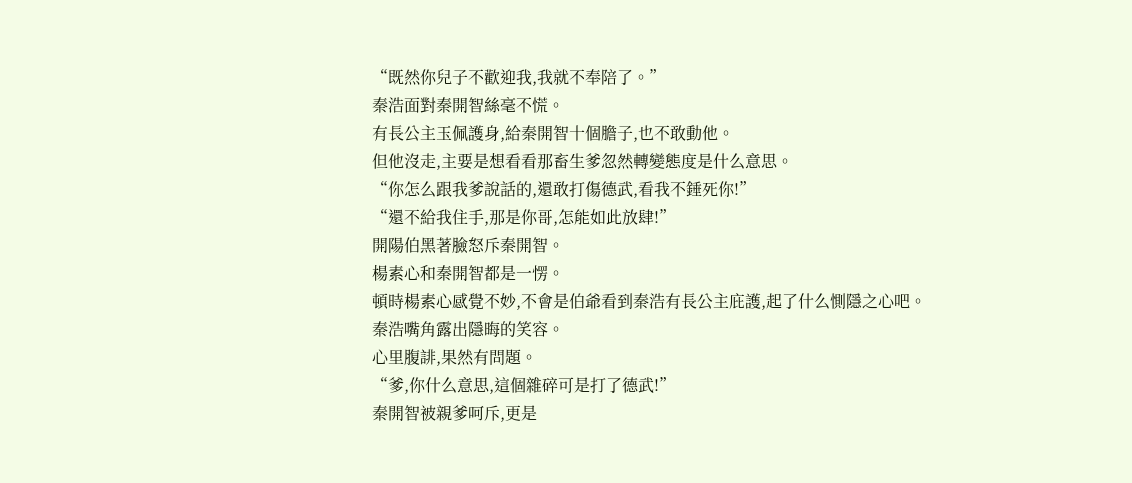“既然你兒子不歡迎我,我就不奉陪了。”
秦浩面對秦開智絲毫不慌。
有長公主玉佩護身,給秦開智十個膽子,也不敢動他。
但他沒走,主要是想看看那畜生爹忽然轉變態度是什么意思。
“你怎么跟我爹說話的,還敢打傷德武,看我不錘死你!”
“還不給我住手,那是你哥,怎能如此放肆!”
開陽伯黑著臉怒斥秦開智。
楊素心和秦開智都是一愣。
頓時楊素心感覺不妙,不會是伯爺看到秦浩有長公主庇護,起了什么惻隱之心吧。
秦浩嘴角露出隱晦的笑容。
心里腹誹,果然有問題。
“爹,你什么意思,這個雜碎可是打了德武!”
秦開智被親爹呵斥,更是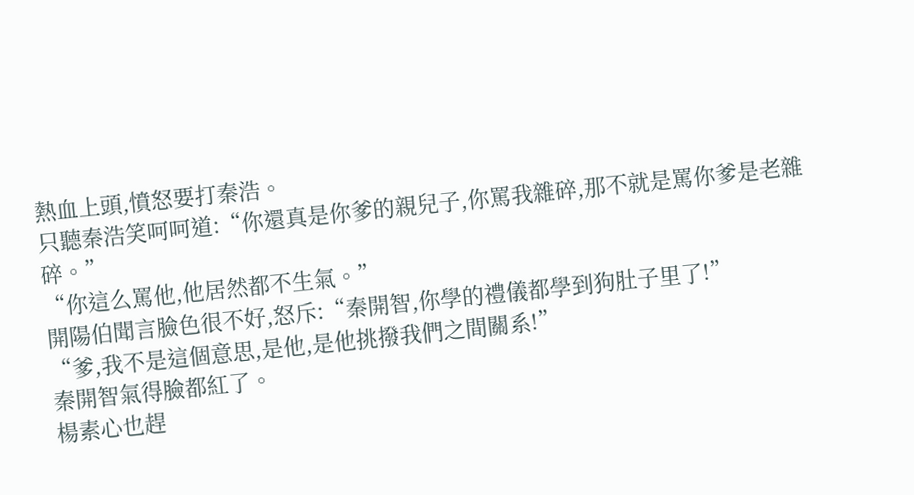熱血上頭,憤怒要打秦浩。
只聽秦浩笑呵呵道:“你還真是你爹的親兒子,你罵我雜碎,那不就是罵你爹是老雜碎。”
“你這么罵他,他居然都不生氣。”
開陽伯聞言臉色很不好,怒斥:“秦開智,你學的禮儀都學到狗肚子里了!”
“爹,我不是這個意思,是他,是他挑撥我們之間關系!”
秦開智氣得臉都紅了。
楊素心也趕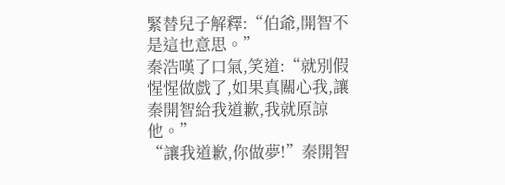緊替兒子解釋:“伯爺,開智不是這也意思。”
秦浩嘆了口氣,笑道:“就別假惺惺做戲了,如果真關心我,讓秦開智給我道歉,我就原諒他。”
“讓我道歉,你做夢!”秦開智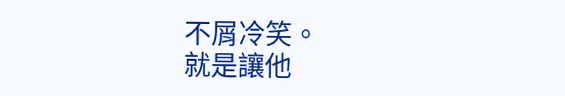不屑冷笑。
就是讓他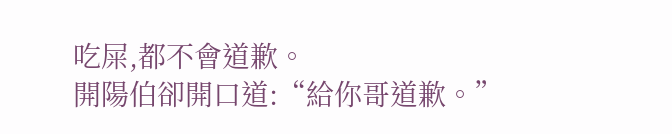吃屎,都不會道歉。
開陽伯卻開口道:“給你哥道歉。”